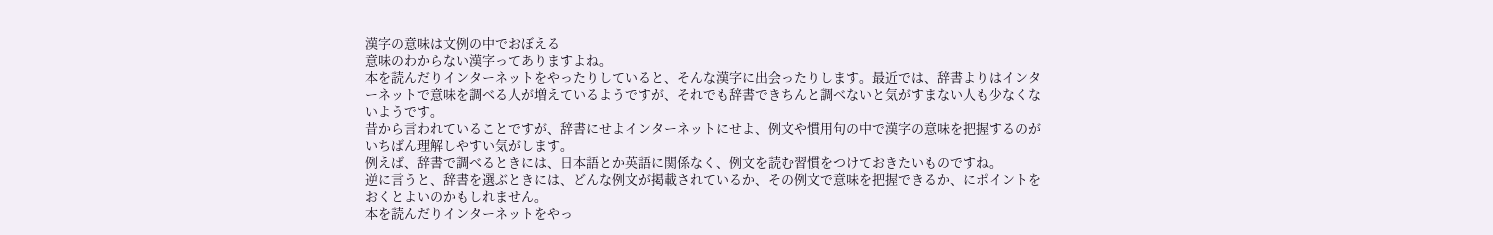漢字の意味は文例の中でおぼえる
意味のわからない漢字ってありますよね。
本を読んだりインターネットをやったりしていると、そんな漢字に出会ったりします。最近では、辞書よりはインターネットで意味を調べる人が増えているようですが、それでも辞書できちんと調べないと気がすまない人も少なくないようです。
昔から言われていることですが、辞書にせよインターネットにせよ、例文や慣用句の中で漢字の意味を把握するのがいちばん理解しやすい気がします。
例えば、辞書で調べるときには、日本語とか英語に関係なく、例文を読む習慣をつけておきたいものですね。
逆に言うと、辞書を選ぶときには、どんな例文が掲載されているか、その例文で意味を把握できるか、にポイントをおくとよいのかもしれません。
本を読んだりインターネットをやっ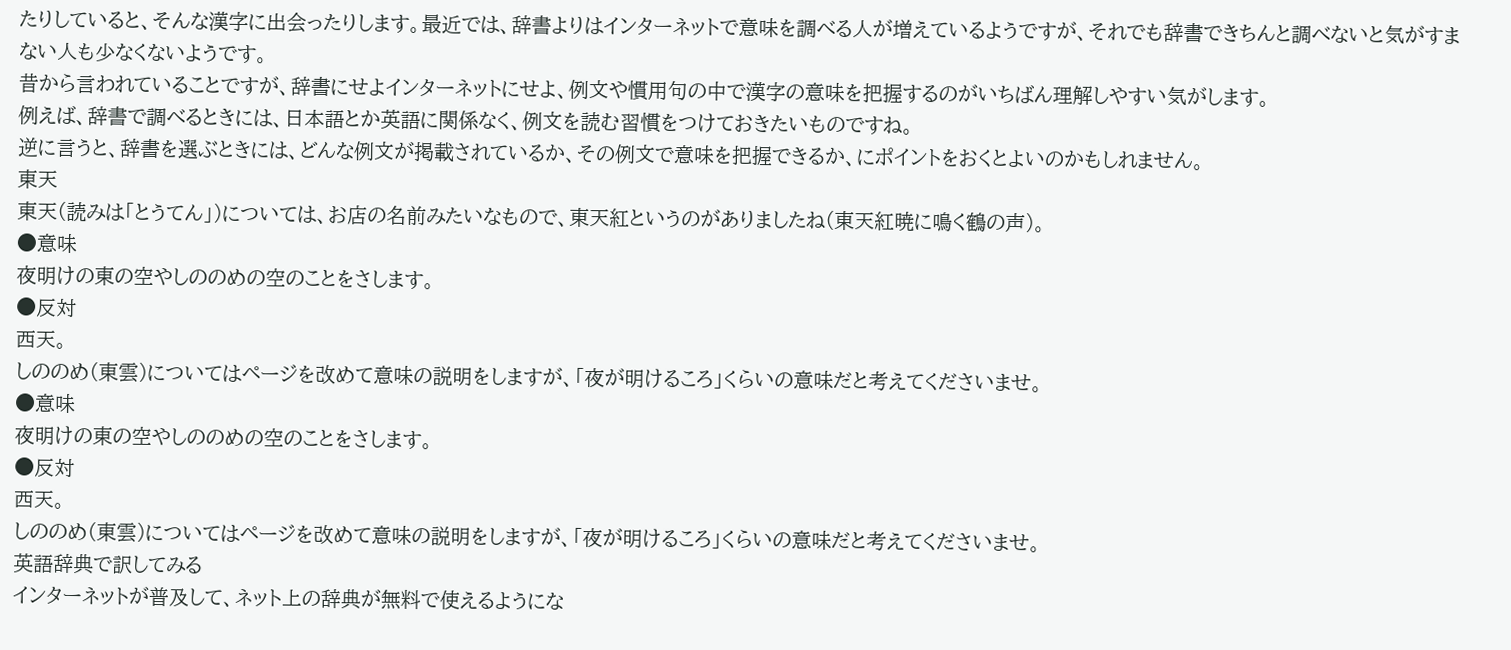たりしていると、そんな漢字に出会ったりします。最近では、辞書よりはインターネットで意味を調べる人が増えているようですが、それでも辞書できちんと調べないと気がすまない人も少なくないようです。
昔から言われていることですが、辞書にせよインターネットにせよ、例文や慣用句の中で漢字の意味を把握するのがいちばん理解しやすい気がします。
例えば、辞書で調べるときには、日本語とか英語に関係なく、例文を読む習慣をつけておきたいものですね。
逆に言うと、辞書を選ぶときには、どんな例文が掲載されているか、その例文で意味を把握できるか、にポイントをおくとよいのかもしれません。
東天
東天(読みは「とうてん」)については、お店の名前みたいなもので、東天紅というのがありましたね(東天紅暁に鳴く鶴の声)。
●意味
夜明けの東の空やしののめの空のことをさします。
●反対
西天。
しののめ(東雲)についてはページを改めて意味の説明をしますが、「夜が明けるころ」くらいの意味だと考えてくださいませ。
●意味
夜明けの東の空やしののめの空のことをさします。
●反対
西天。
しののめ(東雲)についてはページを改めて意味の説明をしますが、「夜が明けるころ」くらいの意味だと考えてくださいませ。
英語辞典で訳してみる
インターネットが普及して、ネット上の辞典が無料で使えるようにな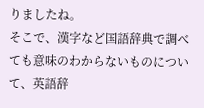りましたね。
そこで、漢字など国語辞典で調べても意味のわからないものについて、英語辞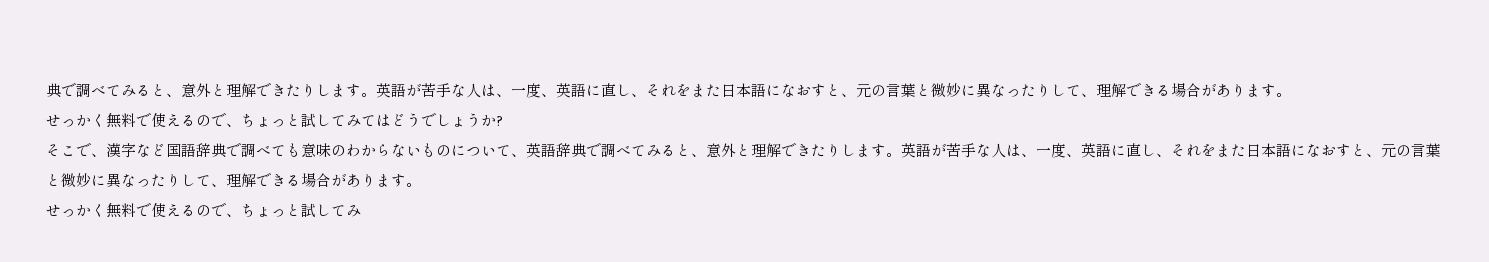典で調べてみると、意外と理解できたりします。英語が苦手な人は、一度、英語に直し、それをまた日本語になおすと、元の言葉と微妙に異なったりして、理解できる場合があります。
せっかく無料で使えるので、ちょっと試してみてはどうでしょうか?
そこで、漢字など国語辞典で調べても意味のわからないものについて、英語辞典で調べてみると、意外と理解できたりします。英語が苦手な人は、一度、英語に直し、それをまた日本語になおすと、元の言葉と微妙に異なったりして、理解できる場合があります。
せっかく無料で使えるので、ちょっと試してみ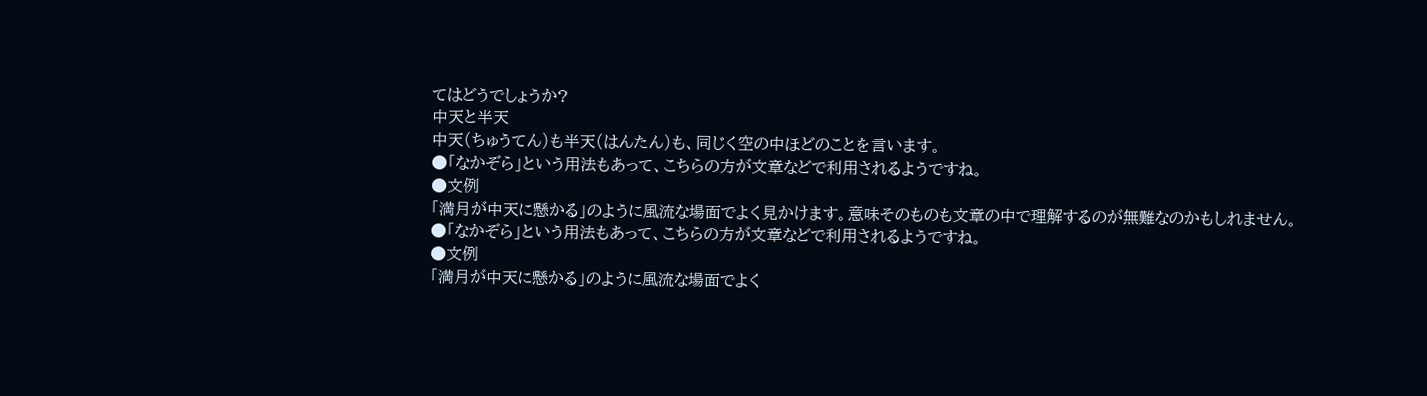てはどうでしょうか?
中天と半天
中天(ちゅうてん)も半天(はんたん)も、同じく空の中ほどのことを言います。
●「なかぞら」という用法もあって、こちらの方が文章などで利用されるようですね。
●文例
「満月が中天に懸かる」のように風流な場面でよく見かけます。意味そのものも文章の中で理解するのが無難なのかもしれません。
●「なかぞら」という用法もあって、こちらの方が文章などで利用されるようですね。
●文例
「満月が中天に懸かる」のように風流な場面でよく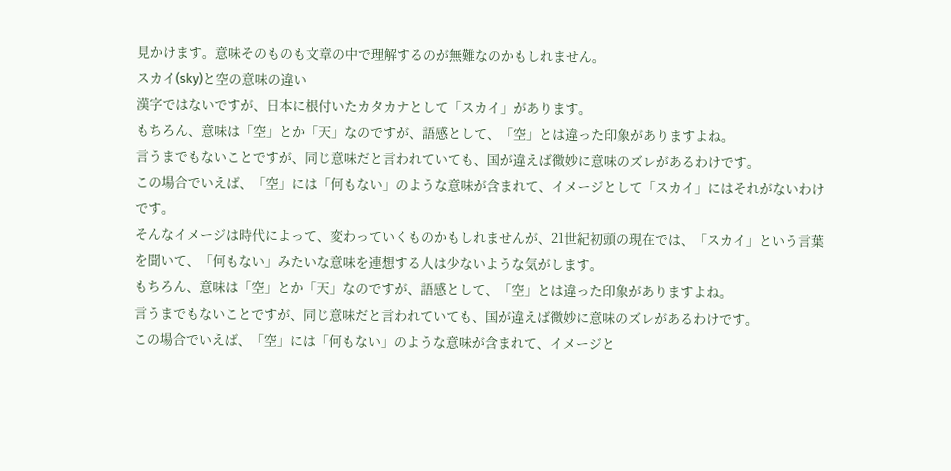見かけます。意味そのものも文章の中で理解するのが無難なのかもしれません。
スカイ(sky)と空の意味の違い
漢字ではないですが、日本に根付いたカタカナとして「スカイ」があります。
もちろん、意味は「空」とか「天」なのですが、語感として、「空」とは違った印象がありますよね。
言うまでもないことですが、同じ意味だと言われていても、国が違えば微妙に意味のズレがあるわけです。
この場合でいえば、「空」には「何もない」のような意味が含まれて、イメージとして「スカイ」にはそれがないわけです。
そんなイメージは時代によって、変わっていくものかもしれませんが、21世紀初頭の現在では、「スカイ」という言葉を聞いて、「何もない」みたいな意味を連想する人は少ないような気がします。
もちろん、意味は「空」とか「天」なのですが、語感として、「空」とは違った印象がありますよね。
言うまでもないことですが、同じ意味だと言われていても、国が違えば微妙に意味のズレがあるわけです。
この場合でいえば、「空」には「何もない」のような意味が含まれて、イメージと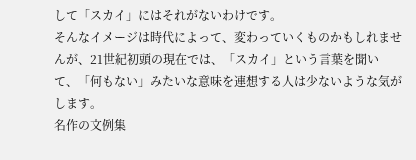して「スカイ」にはそれがないわけです。
そんなイメージは時代によって、変わっていくものかもしれませんが、21世紀初頭の現在では、「スカイ」という言葉を聞いて、「何もない」みたいな意味を連想する人は少ないような気がします。
名作の文例集